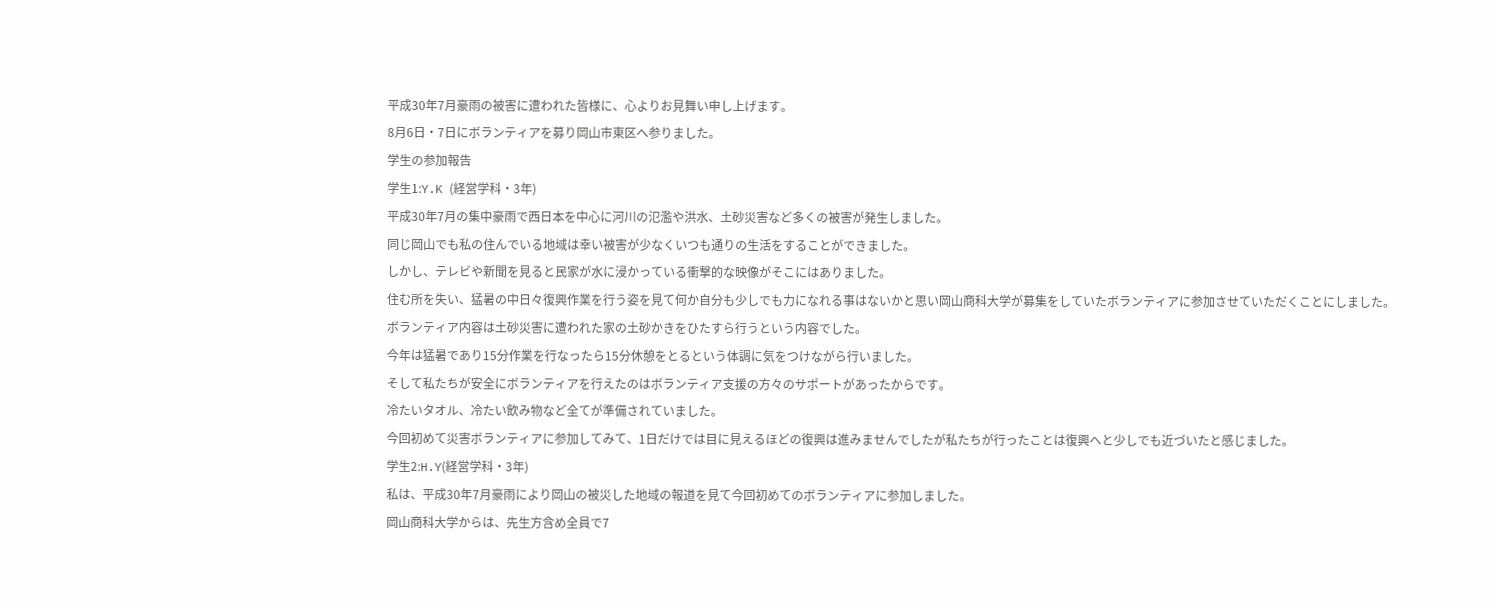平成30年7月豪雨の被害に遭われた皆様に、心よりお見舞い申し上げます。
8月6日・7日にボランティアを募り岡山市東区へ参りました。
学生の参加報告
学生1:Y.K (経営学科・3年)
平成30年7月の集中豪雨で西日本を中心に河川の氾濫や洪水、土砂災害など多くの被害が発生しました。
同じ岡山でも私の住んでいる地域は幸い被害が少なくいつも通りの生活をすることができました。
しかし、テレビや新聞を見ると民家が水に浸かっている衝撃的な映像がそこにはありました。
住む所を失い、猛暑の中日々復興作業を行う姿を見て何か自分も少しでも力になれる事はないかと思い岡山商科大学が募集をしていたボランティアに参加させていただくことにしました。
ボランティア内容は土砂災害に遭われた家の土砂かきをひたすら行うという内容でした。
今年は猛暑であり15分作業を行なったら15分休憩をとるという体調に気をつけながら行いました。
そして私たちが安全にボランティアを行えたのはボランティア支援の方々のサポートがあったからです。
冷たいタオル、冷たい飲み物など全てが準備されていました。
今回初めて災害ボランティアに参加してみて、1日だけでは目に見えるほどの復興は進みませんでしたが私たちが行ったことは復興へと少しでも近づいたと感じました。
学生2:H.Y(経営学科・3年)
私は、平成30年7月豪雨により岡山の被災した地域の報道を見て今回初めてのボランティアに参加しました。
岡山商科大学からは、先生方含め全員で7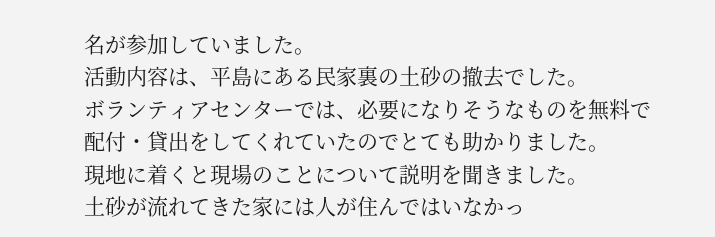名が参加していました。
活動内容は、平島にある民家裏の土砂の撤去でした。
ボランティアセンターでは、必要になりそうなものを無料で配付・貸出をしてくれていたのでとても助かりました。
現地に着くと現場のことについて説明を聞きました。
土砂が流れてきた家には人が住んではいなかっ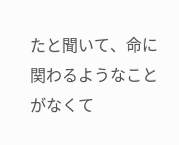たと聞いて、命に関わるようなことがなくて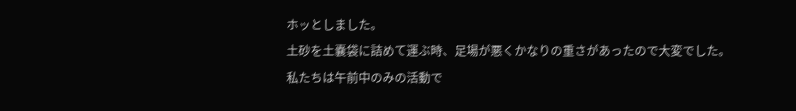ホッとしました。
土砂を土嚢袋に詰めて運ぶ時、足場が悪くかなりの重さがあったので大変でした。
私たちは午前中のみの活動で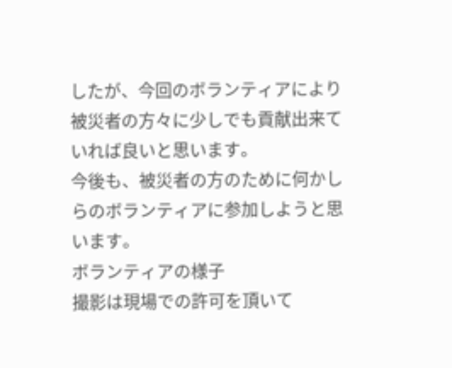したが、今回のボランティアにより被災者の方々に少しでも貢献出来ていれば良いと思います。
今後も、被災者の方のために何かしらのボランティアに参加しようと思います。
ボランティアの様子
撮影は現場での許可を頂いて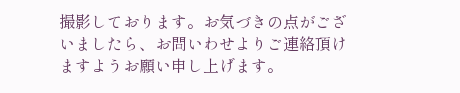撮影しております。お気づきの点がございましたら、お問いわせよりご連絡頂けますようお願い申し上げます。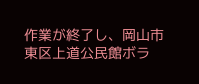作業が終了し、岡山市東区上道公民館ボラ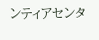ンティアセンタ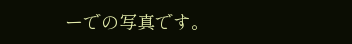ーでの写真です。